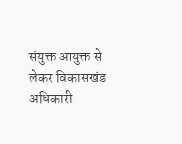संयुक्त आयुक्त से लेकर विकासखंड अधिकारी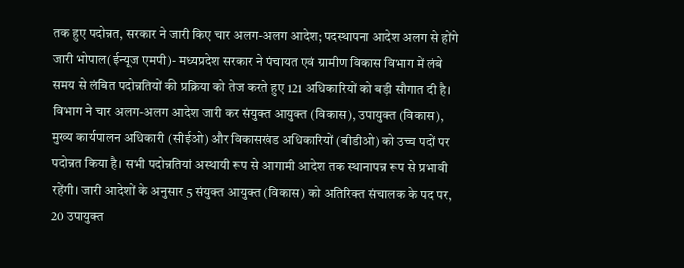तक हुए पदोन्नत, सरकार ने जारी किए चार अलग-अलग आदेश; पदस्थापना आदेश अलग से होंगे जारी भोपाल(ईन्यूज एमपी)- मध्यप्रदेश सरकार ने पंचायत एवं ग्रामीण विकास विभाग में लंबे समय से लंबित पदोन्नतियों की प्रक्रिया को तेज करते हुए 121 अधिकारियों को बड़ी सौगात दी है। विभाग ने चार अलग-अलग आदेश जारी कर संयुक्त आयुक्त (विकास), उपायुक्त (विकास), मुख्य कार्यपालन अधिकारी (सीईओ) और विकासखंड अधिकारियों (बीडीओ) को उच्च पदों पर पदोन्नत किया है। सभी पदोन्नतियां अस्थायी रूप से आगामी आदेश तक स्थानापन्न रूप से प्रभावी रहेंगी। जारी आदेशों के अनुसार 5 संयुक्त आयुक्त (विकास) को अतिरिक्त संचालक के पद पर, 20 उपायुक्त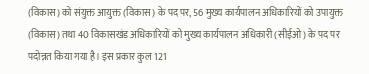(विकास) को संयुक्त आयुक्त (विकास) के पद पर, 56 मुख्य कार्यपालन अधिकारियों को उपायुक्त (विकास) तथा 40 विकासखंड अधिकारियों को मुख्य कार्यपालन अधिकारी (सीईओ) के पद पर पदोन्नत किया गया है। इस प्रकार कुल 121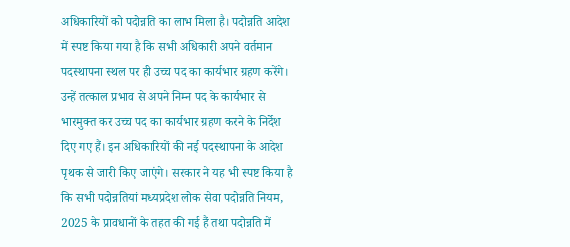अधिकारियों को पदोन्नति का लाभ मिला है। पदोन्नति आदेश में स्पष्ट किया गया है कि सभी अधिकारी अपने वर्तमान पदस्थापना स्थल पर ही उच्च पद का कार्यभार ग्रहण करेंगे। उन्हें तत्काल प्रभाव से अपने निम्न पद के कार्यभार से भारमुक्त कर उच्च पद का कार्यभार ग्रहण करने के निर्देश दिए गए हैं। इन अधिकारियों की नई पदस्थापना के आदेश पृथक से जारी किए जाएंगे। सरकार ने यह भी स्पष्ट किया है कि सभी पदोन्नतियां मध्यप्रदेश लोक सेवा पदोन्नति नियम, 2025 के प्रावधानों के तहत की गई हैं तथा पदोन्नति में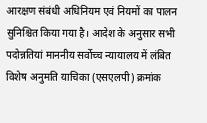आरक्षण संबंधी अधिनियम एवं नियमों का पालन सुनिश्चित किया गया है। आदेश के अनुसार सभी पदोन्नतियां माननीय सर्वोच्च न्यायालय में लंबित विशेष अनुमति याचिका (एसएलपी) क्रमांक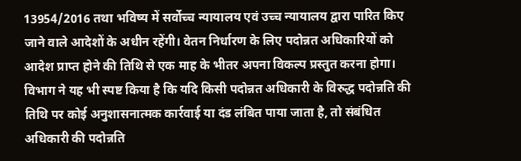13954/2016 तथा भविष्य में सर्वोच्च न्यायालय एवं उच्च न्यायालय द्वारा पारित किए जाने वाले आदेशों के अधीन रहेंगी। वेतन निर्धारण के लिए पदोन्नत अधिकारियों को आदेश प्राप्त होने की तिथि से एक माह के भीतर अपना विकल्प प्रस्तुत करना होगा। विभाग ने यह भी स्पष्ट किया है कि यदि किसी पदोन्नत अधिकारी के विरुद्ध पदोन्नति की तिथि पर कोई अनुशासनात्मक कार्रवाई या दंड लंबित पाया जाता है, तो संबंधित अधिकारी की पदोन्नति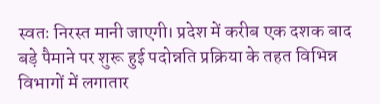स्वतः निरस्त मानी जाएगी। प्रदेश में करीब एक दशक बाद बड़े पैमाने पर शुरू हुई पदोन्नति प्रक्रिया के तहत विभिन्न विभागों में लगातार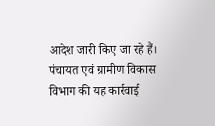आदेश जारी किए जा रहे हैं। पंचायत एवं ग्रामीण विकास विभाग की यह कार्रवाई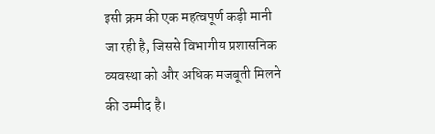इसी क्रम की एक महत्वपूर्ण कड़ी मानी जा रही है, जिससे विभागीय प्रशासनिक व्यवस्था को और अधिक मजबूती मिलने की उम्मीद है।